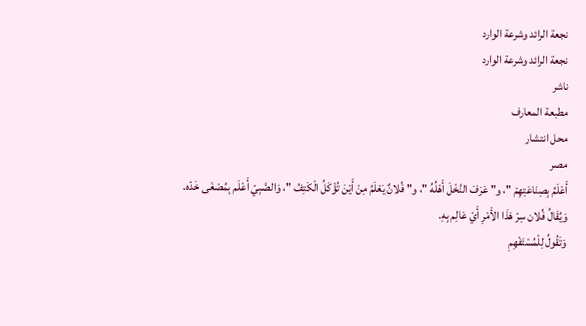نجعة الرائد وشرعة الوارد
نجعة الرائد وشرعة الوارد
ناشر
مطبعة المعارف
محل انتشار
مصر
أَعْلَمُ بِصِنَاعَتِهِمْ "، و" عَرَفَ النَّخْلَ أَهْلُهُ "، و" فُلانٌ يَعْلَمُ مِنْ أَيْنَ تُؤْكَلُ الْكَتِفُ "، وَالصَّبِيّ أَعْلَم بِمُصْغَى خَدّه.
وَيُقَالُ فُلان سِرّ هَذَا الأَمْرِ أَيْ عَالِم بِهِ.
وَتَقُولُ لِلْمُسْتَفْهِمِ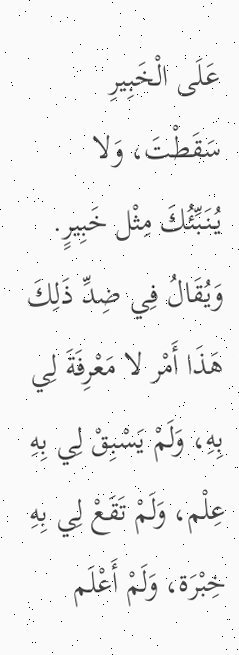عَلَى الْخَبِيرِ سَقَطْتَ، وَلا يُنَبِّئُكَ مِثْل خَبِيرٍ.
وَيُقَالُ فِي ضِدِّ ذَلِكَ هَذَا أَمْر لا مَعْرِفَةَ لِي بِهِ، وَلَمْ يَسْبِقْ لِي بِهِ عِلْم، وَلَمْ تَقَعْ لِي بِهِ خِبْرَة، وَلَمْ أَعْلَم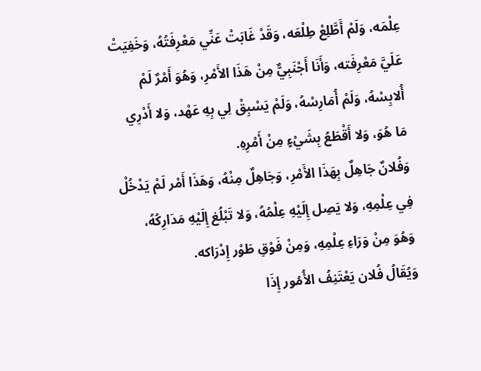عِلْمَه، وَلَمْ أَطَّلِعْ طِلْعَه، وَقَدْ غَابَتْ عَنِّي مَعْرِفَتُهُ، وَخَفِيَتْ عَلَيَّ مَعْرِفَته، وَأَنَا أَجْنَبِيٌّ مِنْ هَذَا الأَمْرِ، وَهُوَ أَمْرٌ لَمْ أُلابِسْهُ، وَلَمْ أُمَارِسْهُ، وَلَمْ يَسْبِقْ لِي بِهِ عَهْد، وَلا أَدْرِي مَا هُوَ، وَلا أَقْطَعُ بِشَيْءٍ مِنْ أَمْرِهِ.
وَفُلانٌ جَاهِلٌ بِهَذَا الأَمْرِ، وَجَاهِلٌ مِنْهُ، وَهَذَا أَمْر لَمْ يَدْخُلْ فِي عِلْمِهِ، وَلا يَصِل إِلَيْهِ عِلْمُهُ، وَلا تَبْلُغ إِلَيْهِ مَدَارِكُهُ، وَهُوَ مِنْ وَرَاءِ عِلْمِهِ، وَمِنْ فَوْقِ طَوْر إِدْرَاكه.
وَيُقَالُ فُلان يَعْتَنِفُ الأُمُور إِذَا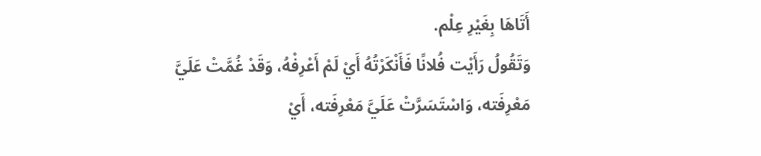أَتَاهَا بِغَيْرِ عِلْم.
وَتَقُولُ رَأَيْت فُلانًا فَأَنْكَرْتُهُ أَيْ لَمْ أَعْرِفْهُ، وَقَدْ غُمَّتْ عَلَيَّ مَعْرِفَته، وَاسْتَسَرَّتْ عَلَيَّ مَعْرِفَته، أَيْ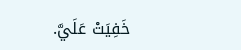خَفِيَتْ عَلَيَّ.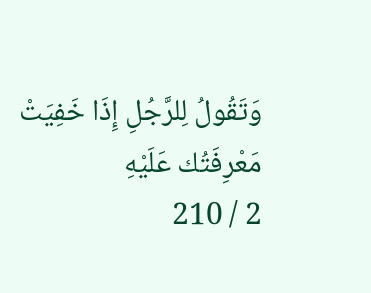وَتَقُولُ لِلرَّجُلِ إِذَا خَفِيَتْ مَعْرِفَتُك عَلَيْهِ
2 / 210